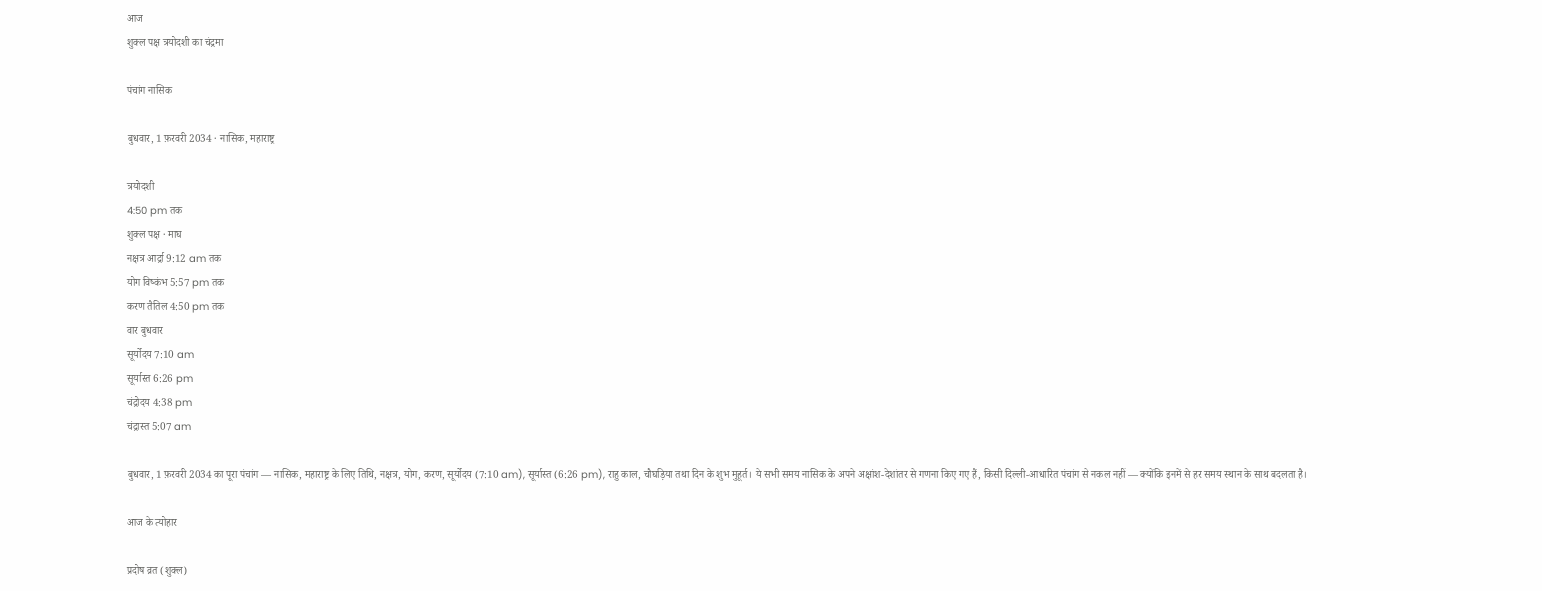आज
शुक्ल पक्ष त्रयोदशी का चंद्रमा

पंचांग नासिक

बुधवार, 1 फ़रवरी 2034 · नासिक, महाराष्ट्र

त्रयोदशी
4:50 pm तक
शुक्ल पक्ष · माघ
नक्षत्र आर्द्रा 9:12 am तक
योग विष्कंभ 5:57 pm तक
करण तैतिल 4:50 pm तक
वार बुधवार
सूर्योदय 7:10 am
सूर्यास्त 6:26 pm
चंद्रोदय 4:38 pm
चंद्रास्त 5:07 am

बुधवार, 1 फ़रवरी 2034 का पूरा पंचांग — नासिक, महाराष्ट्र के लिए तिथि, नक्षत्र, योग, करण, सूर्योदय (7:10 am), सूर्यास्त (6:26 pm), राहु काल, चौघड़िया तथा दिन के शुभ मुहूर्त। ये सभी समय नासिक के अपने अक्षांश-देशांतर से गणना किए गए हैं, किसी दिल्ली-आधारित पंचांग से नकल नहीं — क्योंकि इनमें से हर समय स्थान के साथ बदलता है।

आज के त्योहार

प्रदोष व्रत (शुक्ल)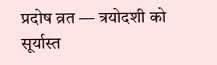प्रदोष व्रत — त्रयोदशी को सूर्यास्त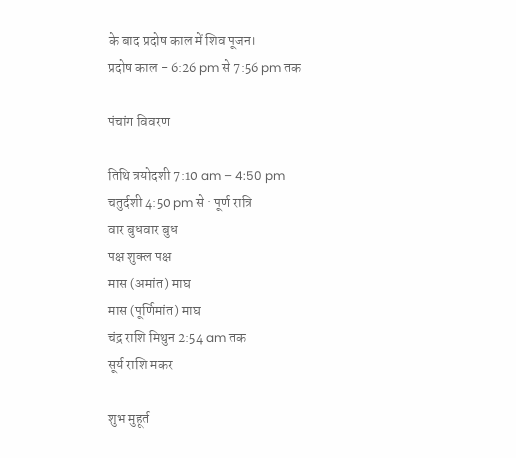के बाद प्रदोष काल में शिव पूजन।
प्रदोष काल - 6:26 pm से 7:56 pm तक

पंचांग विवरण

तिथि त्रयोदशी 7:10 am – 4:50 pm
चतुर्दशी 4:50 pm से · पूर्ण रात्रि
वार बुधवार बुध
पक्ष शुक्ल पक्ष
मास (अमांत) माघ
मास (पूर्णिमांत) माघ
चंद्र राशि मिथुन 2:54 am तक
सूर्य राशि मकर

शुभ मुहूर्त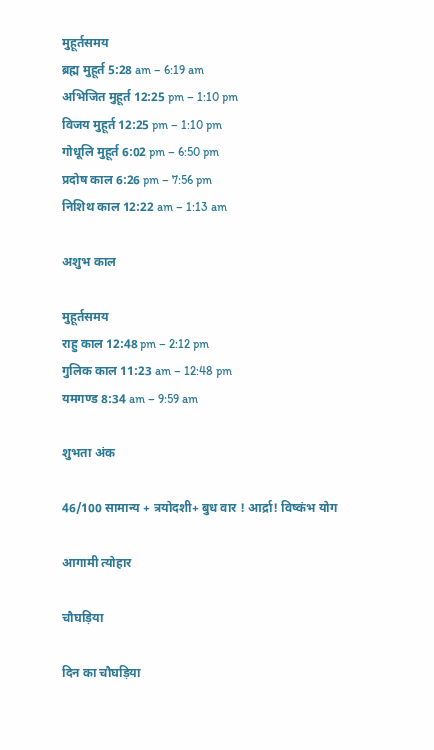मुहूर्तसमय
ब्रह्म मुहूर्त 5:28 am – 6:19 am
अभिजित मुहूर्त 12:25 pm – 1:10 pm
विजय मुहूर्त 12:25 pm – 1:10 pm
गोधूलि मुहूर्त 6:02 pm – 6:50 pm
प्रदोष काल 6:26 pm – 7:56 pm
निशिथ काल 12:22 am – 1:13 am

अशुभ काल

मुहूर्तसमय
राहु काल 12:48 pm – 2:12 pm
गुलिक काल 11:23 am – 12:48 pm
यमगण्ड 8:34 am – 9:59 am

शुभता अंक

46/100 सामान्य + त्रयोदशी+ बुध वार ! आर्द्रा! विष्कंभ योग

आगामी त्योहार

चौघड़िया

दिन का चौघड़िया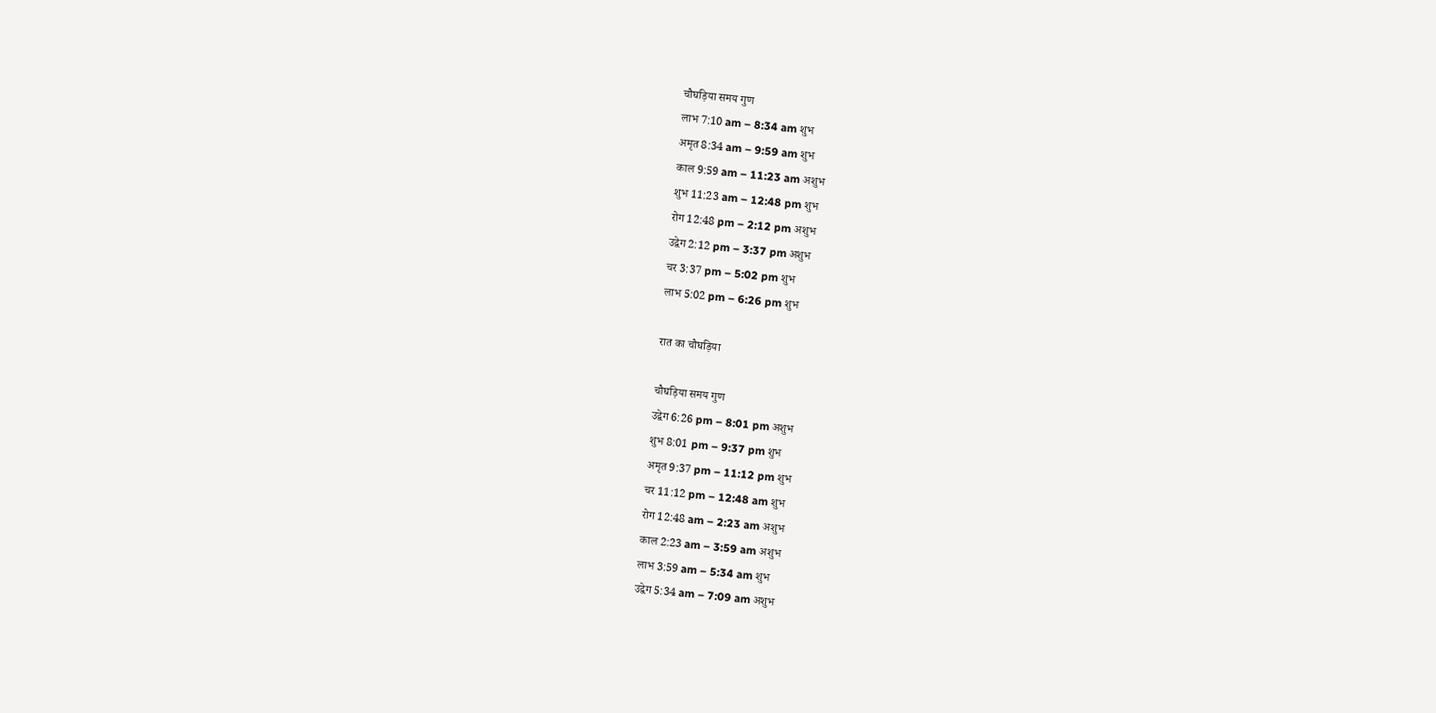चौघड़िया समय गुण
लाभ 7:10 am – 8:34 am शुभ
अमृत 8:34 am – 9:59 am शुभ
काल 9:59 am – 11:23 am अशुभ
शुभ 11:23 am – 12:48 pm शुभ
रोग 12:48 pm – 2:12 pm अशुभ
उद्वेग 2:12 pm – 3:37 pm अशुभ
चर 3:37 pm – 5:02 pm शुभ
लाभ 5:02 pm – 6:26 pm शुभ

रात का चौघड़िया

चौघड़िया समय गुण
उद्वेग 6:26 pm – 8:01 pm अशुभ
शुभ 8:01 pm – 9:37 pm शुभ
अमृत 9:37 pm – 11:12 pm शुभ
चर 11:12 pm – 12:48 am शुभ
रोग 12:48 am – 2:23 am अशुभ
काल 2:23 am – 3:59 am अशुभ
लाभ 3:59 am – 5:34 am शुभ
उद्वेग 5:34 am – 7:09 am अशुभ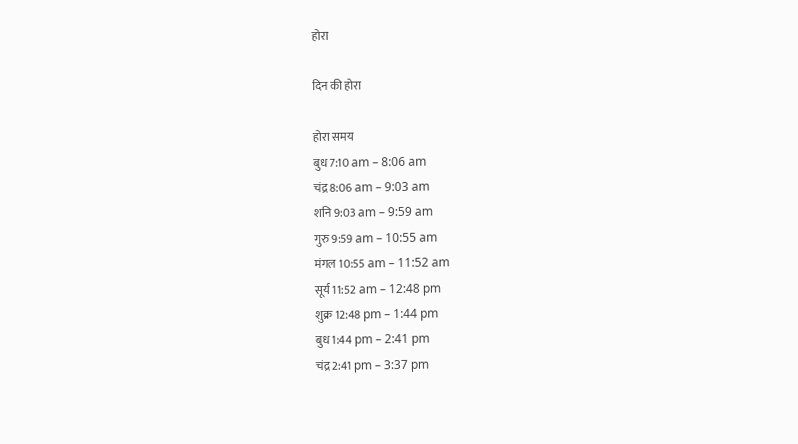होरा

दिन की होरा

होरा समय
बुध 7:10 am – 8:06 am
चंद्र 8:06 am – 9:03 am
शनि 9:03 am – 9:59 am
गुरु 9:59 am – 10:55 am
मंगल 10:55 am – 11:52 am
सूर्य 11:52 am – 12:48 pm
शुक्र 12:48 pm – 1:44 pm
बुध 1:44 pm – 2:41 pm
चंद्र 2:41 pm – 3:37 pm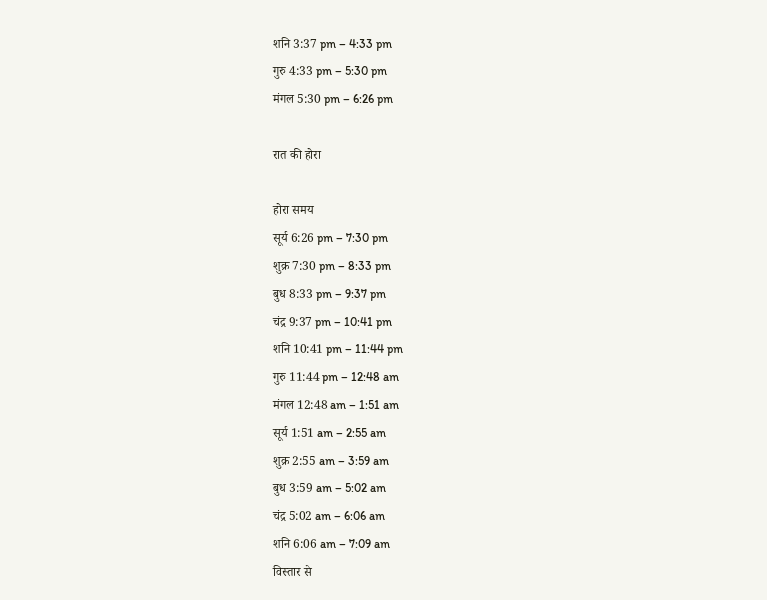शनि 3:37 pm – 4:33 pm
गुरु 4:33 pm – 5:30 pm
मंगल 5:30 pm – 6:26 pm

रात की होरा

होरा समय
सूर्य 6:26 pm – 7:30 pm
शुक्र 7:30 pm – 8:33 pm
बुध 8:33 pm – 9:37 pm
चंद्र 9:37 pm – 10:41 pm
शनि 10:41 pm – 11:44 pm
गुरु 11:44 pm – 12:48 am
मंगल 12:48 am – 1:51 am
सूर्य 1:51 am – 2:55 am
शुक्र 2:55 am – 3:59 am
बुध 3:59 am – 5:02 am
चंद्र 5:02 am – 6:06 am
शनि 6:06 am – 7:09 am
विस्तार से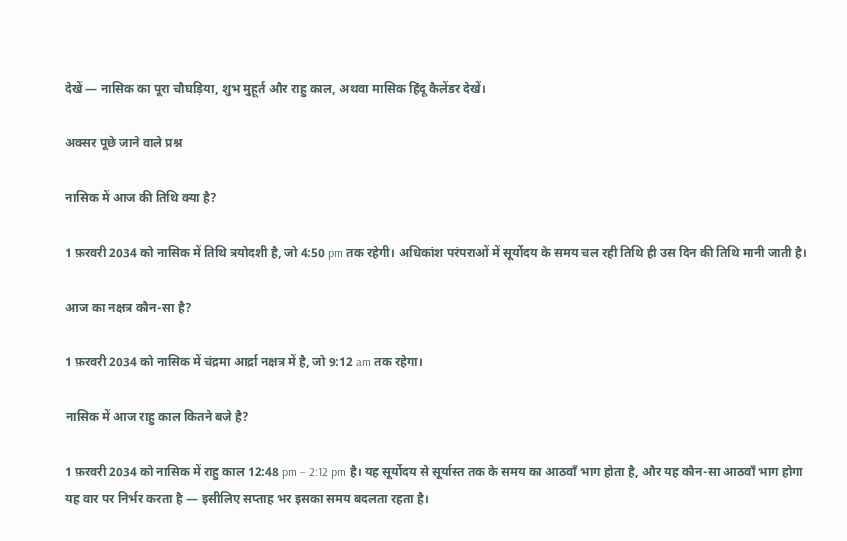देखें — नासिक का पूरा चौघड़िया, शुभ मुहूर्त और राहु काल, अथवा मासिक हिंदू कैलेंडर देखें।

अक्सर पूछे जाने वाले प्रश्न

नासिक में आज की तिथि क्या है?

1 फ़रवरी 2034 को नासिक में तिथि त्रयोदशी है, जो 4:50 pm तक रहेगी। अधिकांश परंपराओं में सूर्योदय के समय चल रही तिथि ही उस दिन की तिथि मानी जाती है।

आज का नक्षत्र कौन-सा है?

1 फ़रवरी 2034 को नासिक में चंद्रमा आर्द्रा नक्षत्र में है, जो 9:12 am तक रहेगा।

नासिक में आज राहु काल कितने बजे है?

1 फ़रवरी 2034 को नासिक में राहु काल 12:48 pm – 2:12 pm है। यह सूर्योदय से सूर्यास्त तक के समय का आठवाँ भाग होता है, और यह कौन-सा आठवाँ भाग होगा यह वार पर निर्भर करता है — इसीलिए सप्ताह भर इसका समय बदलता रहता है।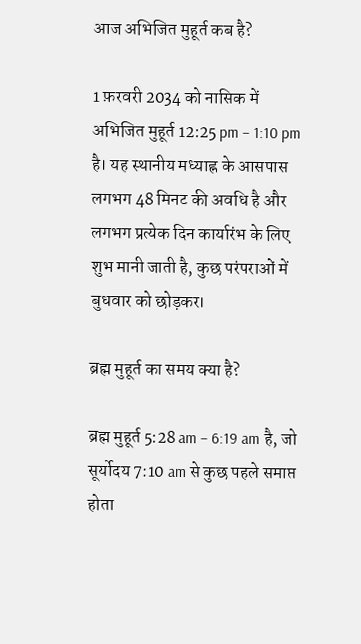आज अभिजित मुहूर्त कब है?

1 फ़रवरी 2034 को नासिक में अभिजित मुहूर्त 12:25 pm – 1:10 pm है। यह स्थानीय मध्याह्न के आसपास लगभग 48 मिनट की अवधि है और लगभग प्रत्येक दिन कार्यारंभ के लिए शुभ मानी जाती है, कुछ परंपराओं में बुधवार को छोड़कर।

ब्रह्म मुहूर्त का समय क्या है?

ब्रह्म मुहूर्त 5:28 am – 6:19 am है, जो सूर्योदय 7:10 am से कुछ पहले समाप्त होता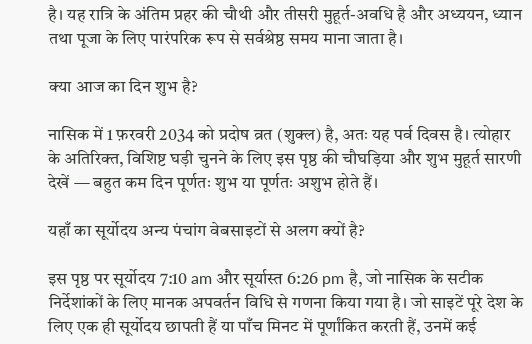है। यह रात्रि के अंतिम प्रहर की चौथी और तीसरी मुहूर्त-अवधि है और अध्ययन, ध्यान तथा पूजा के लिए पारंपरिक रूप से सर्वश्रेष्ठ समय माना जाता है।

क्या आज का दिन शुभ है?

नासिक में 1 फ़रवरी 2034 को प्रदोष व्रत (शुक्ल) है, अतः यह पर्व दिवस है। त्योहार के अतिरिक्त, विशिष्ट घड़ी चुनने के लिए इस पृष्ठ की चौघड़िया और शुभ मुहूर्त सारणी देखें — बहुत कम दिन पूर्णतः शुभ या पूर्णतः अशुभ होते हैं।

यहाँ का सूर्योदय अन्य पंचांग वेबसाइटों से अलग क्यों है?

इस पृष्ठ पर सूर्योदय 7:10 am और सूर्यास्त 6:26 pm है, जो नासिक के सटीक निर्देशांकों के लिए मानक अपवर्तन विधि से गणना किया गया है। जो साइटें पूरे देश के लिए एक ही सूर्योदय छापती हैं या पाँच मिनट में पूर्णांकित करती हैं, उनमें कई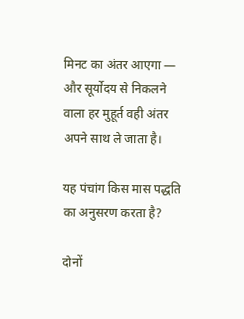मिनट का अंतर आएगा — और सूर्योदय से निकलने वाला हर मुहूर्त वही अंतर अपने साथ ले जाता है।

यह पंचांग किस मास पद्धति का अनुसरण करता है?

दोनों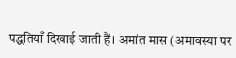पद्धतियाँ दिखाई जाती हैं। अमांत मास (अमावस्या पर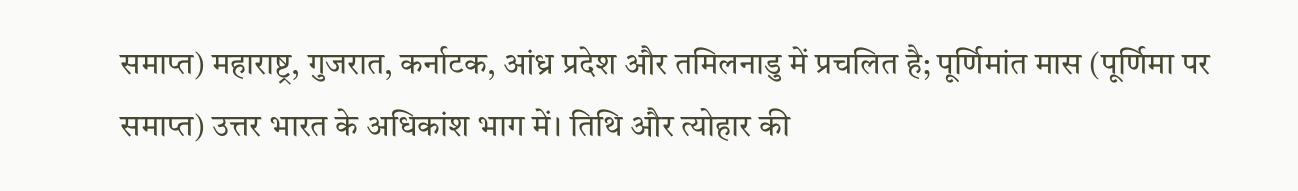समाप्त) महाराष्ट्र, गुजरात, कर्नाटक, आंध्र प्रदेश और तमिलनाडु में प्रचलित है; पूर्णिमांत मास (पूर्णिमा पर समाप्त) उत्तर भारत के अधिकांश भाग में। तिथि और त्योहार की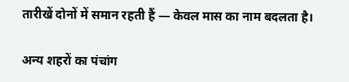तारीखें दोनों में समान रहती हैं — केवल मास का नाम बदलता है।

अन्य शहरों का पंचांग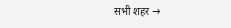सभी शहर →